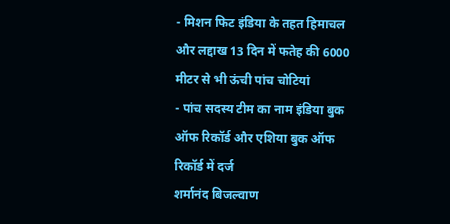- मिशन फिट इंडिया के तहत हिमाचल और लद्दाख 13 दिन में फतेह की 6000 मीटर से भी ऊंची पांच चोटियां
- पांच सदस्य टीम का नाम इंडिया बुक ऑफ रिकॉर्ड और एशिया बुक ऑफ रिकॉर्ड में दर्ज
शर्मानंद बिजल्वाण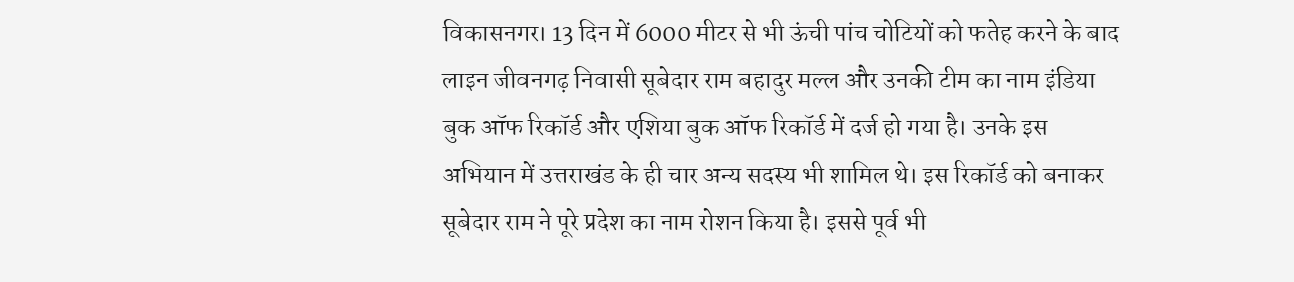विकासनगर। 13 दिन में 6000 मीटर से भी ऊंची पांच चोटियों को फतेह करने के बाद लाइन जीवनगढ़ निवासी सूबेदार राम बहादुर मल्ल और उनकी टीम का नाम इंडिया बुक ऑफ रिकॉर्ड और एशिया बुक ऑफ रिकॉर्ड में दर्ज हो गया है। उनके इस अभियान में उत्तराखंड के ही चार अन्य सदस्य भी शामिल थे। इस रिकॉर्ड को बनाकर सूबेदार राम ने पूरे प्रदेश का नाम रोशन किया है। इससे पूर्व भी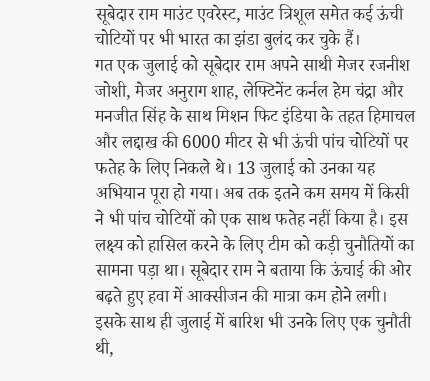सूबेदार राम माउंट एवरेस्ट, माउंट त्रिशूल समेत कई ऊंची चोटियों पर भी भारत का झंडा बुलंद कर चुके हैं।
गत एक जुलाई को सूबेदार राम अपने साथी मेजर रजनीश जोशी, मेजर अनुराग शाह, लेफ्टिनेंट कर्नल हेम चंद्रा और मनजीत सिंह के साथ मिशन फिट इंडिया के तहत हिमाचल और लद्दाख की 6000 मीटर से भी ऊंची पांच चोटियों पर फतेह के लिए निकले थे। 13 जुलाई को उनका यह अभियान पूरा हो गया। अब तक इतने कम समय में किसी ने भी पांच चोटियों को एक साथ फतेह नहीं किया है। इस लक्ष्य को हासिल करने के लिए टीम को कड़ी चुनौतियों का सामना पड़ा था। सूबेदार राम ने बताया कि ऊंचाई की ओर बढ़ते हुए हवा में आक्सीजन की मात्रा कम होने लगी। इसके साथ ही जुलाई में बारिश भी उनके लिए एक चुनौती थी,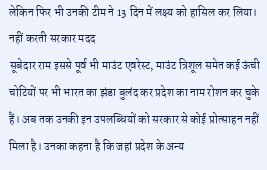लेकिन फिर भी उनकी टीम ने 13 दिन में लक्ष्य को हासिल कर लिया।
नहीं करती सरकार मदद
सूबेदार राम इससे पूर्व भी माउंट एवरेस्ट, माउंट त्रिशूल समेत कई ऊंची चोटियों पर भी भारत का झंडा बुलंद कर प्रदेश का नाम रोशन कर चुके हैं। अब तक उनकी इन उपलब्धियों को सरकार से कोई प्रोत्साहन नहीं मिला है। उनका कहना है कि जहां प्रदेश के अन्य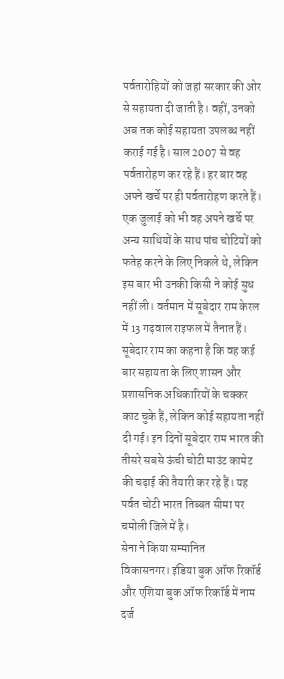पर्वतारोहियों को जहां सरकार की ओर से सहायता दी जाती है। वहीं, उनको अब तक कोई सहायता उपलब्ध नहीं कराई गई है। साल 2007 से वह पर्वतारोहण कर रहे हैं। हर बार वह अपने खर्चे पर ही पर्वतारोहण करते हैं। एक जुलाई को भी वह अपने खर्चे पर अन्य साथियों के साथ पांच चोटियों को फतेह करने के लिए निकले थे, लेकिन इस बार भी उनकी किसी ने कोई सुध नहीं ली। वर्तमान में सूबेदार राम केरल में 13 गढ़वाल राइफल में तैनात हैं। सूबेदार राम का कहना है कि वह कई बार सहायता के लिए शासन और प्रशासनिक अधिकारियों के चक्कर काट चुके हैं, लेकिन कोई सहायता नहीं दी गई। इन दिनों सूबेदार राम भारत की तीसरे सबसे ऊंची चोटी माउंट कामेट की चढ़ाई की तैयारी कर रहे हैं। यह पर्वत चोटी भारत तिब्बत सीमा पर चमोली जिले में है।
सेना ने किया सम्मानित
विकासनगर। इंडिया बुक ऑफ रिकॉर्ड और एशिया बुक ऑफ रिकॉर्ड में नाम दर्ज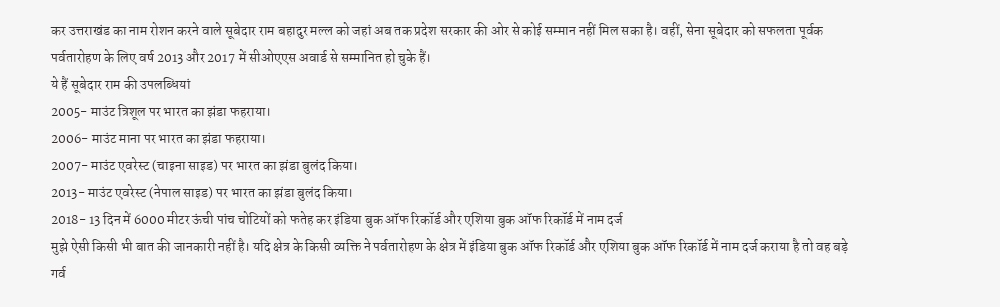कर उत्तराखंड का नाम रोशन करने वाले सूबेदार राम बहादुर मल्ल को जहां अब तक प्रदेश सरकार की ओर से कोई सम्मान नहीं मिल सका है। वहीं, सेना सूबेदार को सफलता पूर्वक पर्वतारोहण के लिए वर्ष 2013 और 2017 में सीओएएस अवार्ड से सम्मानित हो चुके हैं।
ये हैं सूबेदार राम की उपलब्धियां
2005- माउंट त्रिशूल पर भारत का झंडा फहराया।
2006- माउंट माना पर भारत का झंडा फहराया।
2007- माउंट एवरेस्ट (चाइना साइड) पर भारत का झंडा बुलंद किया।
2013- माउंट एवरेस्ट (नेपाल साइड) पर भारत का झंडा बुलंद किया।
2018- 13 दिन में 6000 मीटर ऊंची पांच चोटियों को फतेह कर इंडिया बुक ऑफ रिकॉर्ड और एशिया बुक ऑफ रिकॉर्ड में नाम दर्ज
मुझे ऐसी किसी भी बात की जानकारी नहीं है। यदि क्षेत्र के किसी व्यक्ति ने पर्वतारोहण के क्षेत्र में इंडिया बुक ऑफ रिकॉर्ड और एशिया बुक ऑफ रिकॉर्ड में नाम दर्ज कराया है तो वह बड़े गर्व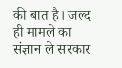की बात है। जल्द ही मामले का संज्ञान ले सरकार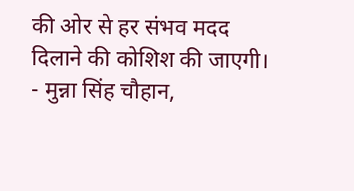की ओर से हर संभव मदद दिलाने की कोशिश की जाएगी।
- मुन्ना सिंह चौहान,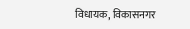विधायक, विकासनगर